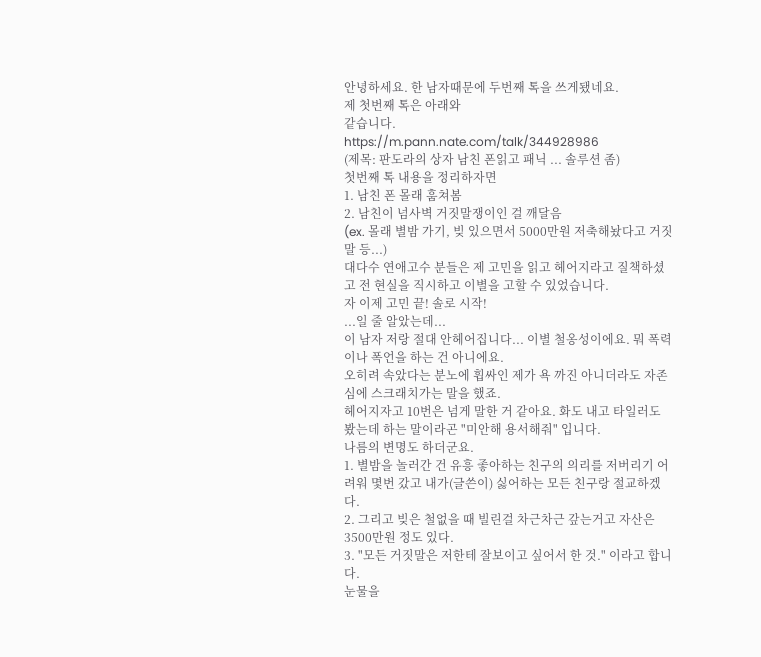안녕하세요. 한 남자때문에 두번째 톡을 쓰게됐네요.
제 첫번째 톡은 아래와
같습니다.
https://m.pann.nate.com/talk/344928986
(제목: 판도라의 상자 남친 폰읽고 패닉 ... 솔루션 좀)
첫번째 톡 내용을 정리하자면
1. 남친 폰 몰래 훔쳐봄
2. 남친이 넘사벽 거짓말쟁이인 걸 깨달음
(ex. 몰래 별밤 가기, 빚 있으면서 5000만원 저축해놨다고 거짓말 등...)
대다수 연애고수 분들은 제 고민을 읽고 헤어지라고 질책하셨고 전 현실을 직시하고 이별을 고할 수 있었습니다.
자 이제 고민 끝! 솔로 시작!
...일 줄 알았는데...
이 남자 저랑 절대 안헤어집니다... 이별 철옹성이에요. 뭐 폭력이나 폭언을 하는 건 아니에요.
오히려 속았다는 분노에 휩싸인 제가 욕 까진 아니더라도 자존심에 스크래치가는 말을 했죠.
헤어지자고 10번은 넘게 말한 거 같아요. 화도 내고 타일러도 봤는데 하는 말이라곤 "미안해 용서해줘" 입니다.
나름의 변명도 하더군요.
1. 별밤을 놀러간 건 유흥 좋아하는 친구의 의리를 저버리기 어려워 몇번 갔고 내가(글쓴이) 싫어하는 모든 친구랑 절교하겠다.
2. 그리고 빚은 철없을 때 빌린걸 차근차근 갚는거고 자산은 3500만원 정도 있다.
3. "모든 거짓말은 저한테 잘보이고 싶어서 한 것." 이라고 합니다.
눈물을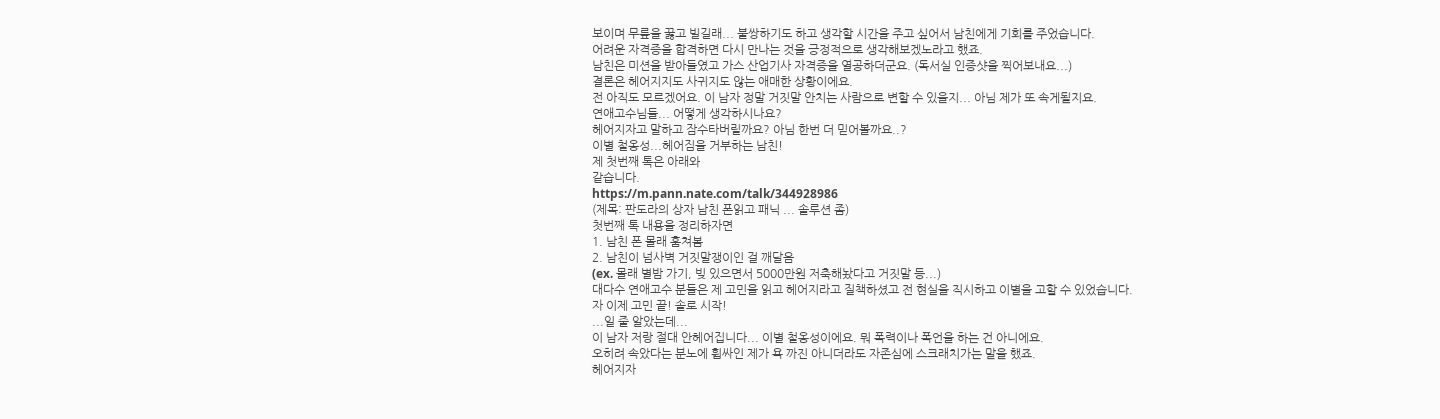보이며 무릎을 꿇고 빌길래... 불쌍하기도 하고 생각할 시간을 주고 싶어서 남친에게 기회를 주었습니다.
어려운 자격증을 합격하면 다시 만나는 것을 긍정적으로 생각해보겠노라고 했죠.
남친은 미션을 받아들였고 가스 산업기사 자격증을 열공하더군요. (독서실 인증샷을 찍어보내요...)
결론은 헤어지지도 사귀지도 않는 애매한 상황이에요.
전 아직도 모르겠어요. 이 남자 정말 거짓말 안치는 사람으로 변할 수 있을지... 아님 제가 또 속게될지요.
연애고수님들... 어떻게 생각하시나요?
헤어지자고 말하고 잠수타버릴까요? 아님 한번 더 믿어볼까요..?
이별 철옹성...헤어짐을 거부하는 남친!
제 첫번째 톡은 아래와
같습니다.
https://m.pann.nate.com/talk/344928986
(제목: 판도라의 상자 남친 폰읽고 패닉 ... 솔루션 좀)
첫번째 톡 내용을 정리하자면
1. 남친 폰 몰래 훔쳐봄
2. 남친이 넘사벽 거짓말쟁이인 걸 깨달음
(ex. 몰래 별밤 가기, 빚 있으면서 5000만원 저축해놨다고 거짓말 등...)
대다수 연애고수 분들은 제 고민을 읽고 헤어지라고 질책하셨고 전 현실을 직시하고 이별을 고할 수 있었습니다.
자 이제 고민 끝! 솔로 시작!
...일 줄 알았는데...
이 남자 저랑 절대 안헤어집니다... 이별 철옹성이에요. 뭐 폭력이나 폭언을 하는 건 아니에요.
오히려 속았다는 분노에 휩싸인 제가 욕 까진 아니더라도 자존심에 스크래치가는 말을 했죠.
헤어지자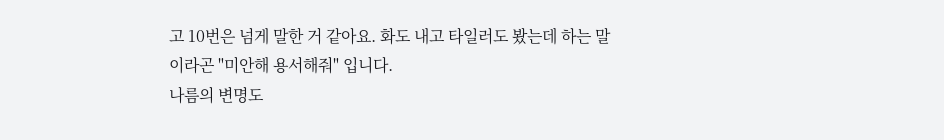고 10번은 넘게 말한 거 같아요. 화도 내고 타일러도 봤는데 하는 말이라곤 "미안해 용서해줘" 입니다.
나름의 변명도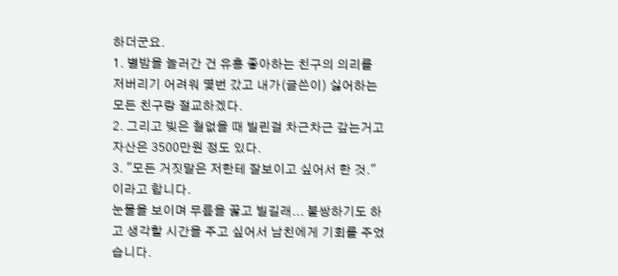하더군요.
1. 별밤을 놀러간 건 유흥 좋아하는 친구의 의리를 저버리기 어려워 몇번 갔고 내가(글쓴이) 싫어하는 모든 친구랑 절교하겠다.
2. 그리고 빚은 철없을 때 빌린걸 차근차근 갚는거고 자산은 3500만원 정도 있다.
3. "모든 거짓말은 저한테 잘보이고 싶어서 한 것." 이라고 합니다.
눈물을 보이며 무릎을 꿇고 빌길래... 불쌍하기도 하고 생각할 시간을 주고 싶어서 남친에게 기회를 주었습니다.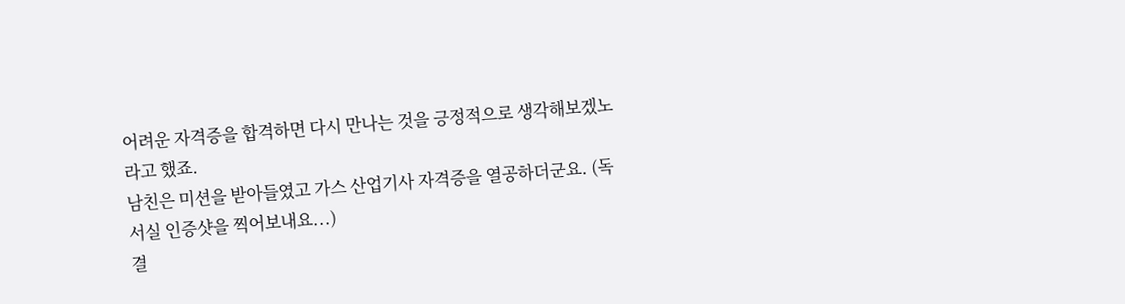어려운 자격증을 합격하면 다시 만나는 것을 긍정적으로 생각해보겠노라고 했죠.
남친은 미션을 받아들였고 가스 산업기사 자격증을 열공하더군요. (독서실 인증샷을 찍어보내요...)
결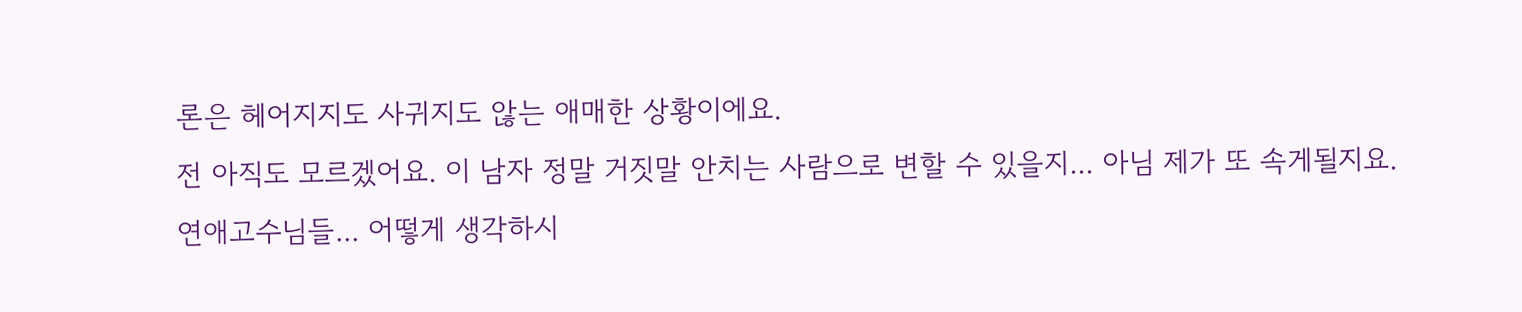론은 헤어지지도 사귀지도 않는 애매한 상황이에요.
전 아직도 모르겠어요. 이 남자 정말 거짓말 안치는 사람으로 변할 수 있을지... 아님 제가 또 속게될지요.
연애고수님들... 어떻게 생각하시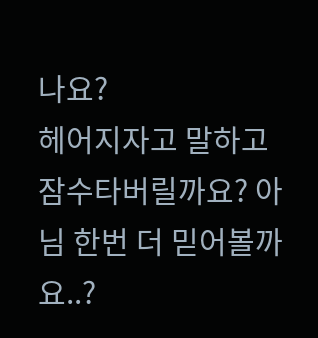나요?
헤어지자고 말하고 잠수타버릴까요? 아님 한번 더 믿어볼까요..?